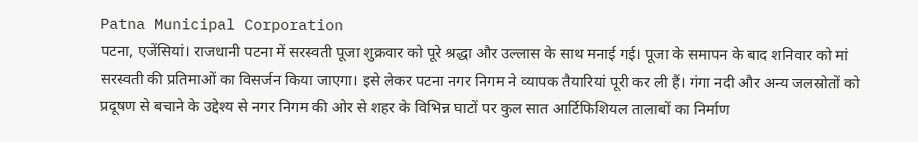Patna Municipal Corporation
पटना, एजेंसियां। राजधानी पटना में सरस्वती पूजा शुक्रवार को पूरे श्रद्धा और उल्लास के साथ मनाई गई। पूजा के समापन के बाद शनिवार को मां सरस्वती की प्रतिमाओं का विसर्जन किया जाएगा। इसे लेकर पटना नगर निगम ने व्यापक तैयारियां पूरी कर ली हैं। गंगा नदी और अन्य जलस्रोतों को प्रदूषण से बचाने के उद्देश्य से नगर निगम की ओर से शहर के विभिन्न घाटों पर कुल सात आर्टिफिशियल तालाबों का निर्माण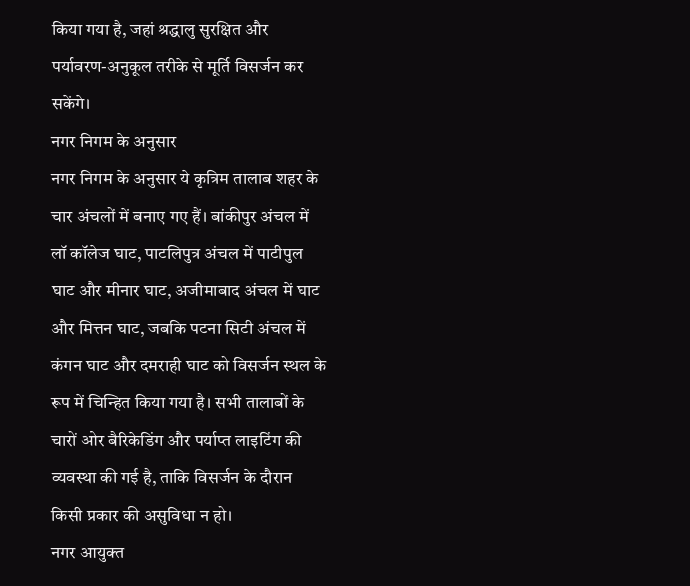किया गया है, जहां श्रद्धालु सुरक्षित और पर्यावरण-अनुकूल तरीके से मूर्ति विसर्जन कर सकेंगे।
नगर निगम के अनुसार
नगर निगम के अनुसार ये कृत्रिम तालाब शहर के चार अंचलों में बनाए गए हैं। बांकीपुर अंचल में लॉ कॉलेज घाट, पाटलिपुत्र अंचल में पाटीपुल घाट और मीनार घाट, अजीमाबाद अंचल में घाट और मित्तन घाट, जबकि पटना सिटी अंचल में कंगन घाट और दमराही घाट को विसर्जन स्थल के रूप में चिन्हित किया गया है। सभी तालाबों के चारों ओर बैरिकेडिंग और पर्याप्त लाइटिंग की व्यवस्था की गई है, ताकि विसर्जन के दौरान किसी प्रकार की असुविधा न हो।
नगर आयुक्त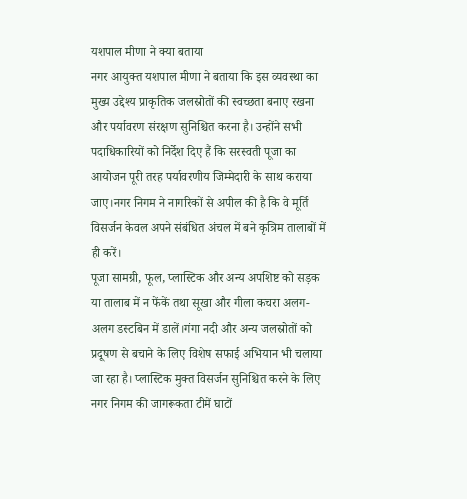यशपाल मीणा ने क्या बताया
नगर आयुक्त यशपाल मीणा ने बताया कि इस व्यवस्था का मुख्य उद्देश्य प्राकृतिक जलस्रोतों की स्वच्छता बनाए रखना और पर्यावरण संरक्षण सुनिश्चित करना है। उन्होंने सभी पदाधिकारियों को निर्देश दिए हैं कि सरस्वती पूजा का आयोजन पूरी तरह पर्यावरणीय जिम्मेदारी के साथ कराया जाए।नगर निगम ने नागरिकों से अपील की है कि वे मूर्ति विसर्जन केवल अपने संबंधित अंचल में बने कृत्रिम तालाबों में ही करें।
पूजा सामग्री, फूल, प्लास्टिक और अन्य अपशिष्ट को सड़क या तालाब में न फेंकें तथा सूखा और गीला कचरा अलग-अलग डस्टबिन में डालें।गंगा नदी और अन्य जलस्रोतों को प्रदूषण से बचाने के लिए विशेष सफाई अभियान भी चलाया जा रहा है। प्लास्टिक मुक्त विसर्जन सुनिश्चित करने के लिए नगर निगम की जागरूकता टीमें घाटों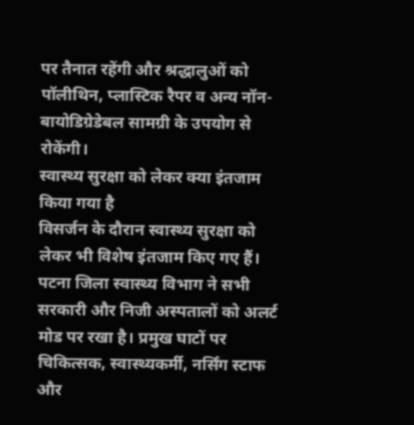पर तैनात रहेंगी और श्रद्धालुओं को पॉलीथिन, प्लास्टिक रैपर व अन्य नॉन-बायोडिग्रेडेबल सामग्री के उपयोग से रोकेंगी।
स्वास्थ्य सुरक्षा को लेकर क्या इंतजाम किया गया है
विसर्जन के दौरान स्वास्थ्य सुरक्षा को लेकर भी विशेष इंतजाम किए गए हैं। पटना जिला स्वास्थ्य विभाग ने सभी सरकारी और निजी अस्पतालों को अलर्ट मोड पर रखा है। प्रमुख घाटों पर चिकित्सक, स्वास्थ्यकर्मी, नर्सिंग स्टाफ और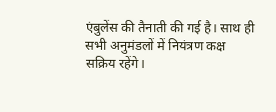एंबुलेंस की तैनाती की गई है। साथ ही सभी अनुमंडलों में नियंत्रण कक्ष सक्रिय रहेंगे।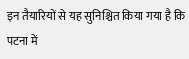इन तैयारियों से यह सुनिश्चित किया गया है कि पटना में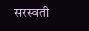सरस्वती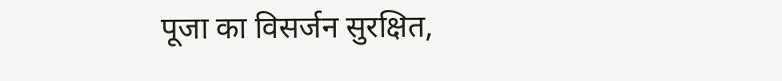पूजा का विसर्जन सुरक्षित,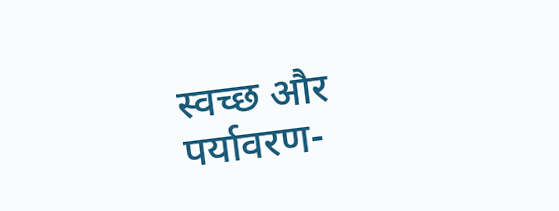स्वच्छ और पर्यावरण-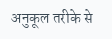अनुकूल तरीके से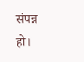संपन्न हो।